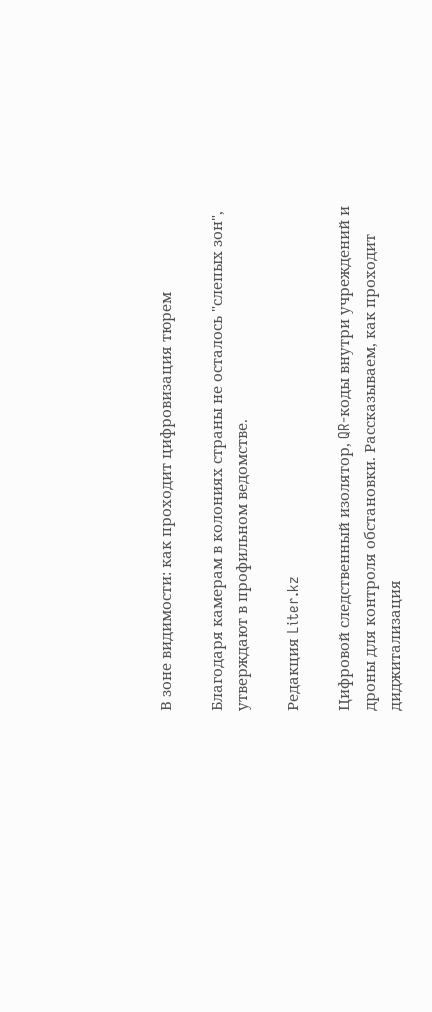В зоне видимости: как проходит цифровизация тюрем

Благодаря камерам в колониях страны не осталось "слепых зон", утверждают в профильном ведомстве.

Редакция Liter.kz

Цифровой следственный изолятор, QR-коды внутри учреждений и дроны для контроля обстановки. Рассказываем, как проходит диджитализация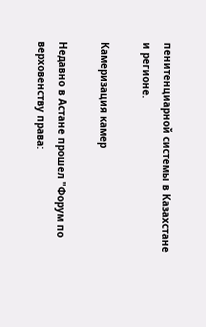пенитенциарной системы в Казахстане и регионе.

Камеризация камер

Недавно в Астане прошел "Форум по верховенству права: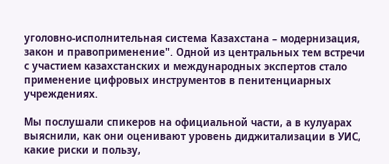уголовно-исполнительная система Казахстана – модернизация, закон и правоприменение". Одной из центральных тем встречи с участием казахстанских и международных экспертов стало применение цифровых инструментов в пенитенциарных учреждениях.

Мы послушали спикеров на официальной части, а в кулуарах выяснили, как они оценивают уровень диджитализации в УИС, какие риски и пользу,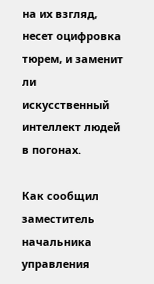на их взгляд, несет оцифровка тюрем, и заменит ли искусственный интеллект людей в погонах.

Как сообщил заместитель начальника управления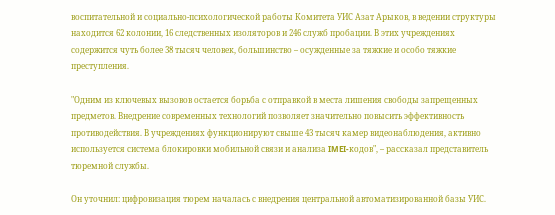воспитательной и социально-психологической работы Комитета УИС Азат Арыков, в ведении структуры находится 62 колонии, 16 следственных изоляторов и 246 служб пробации. В этих учреждениях содержится чуть более 38 тысяч человек, большинство – осужденные за тяжкие и особо тяжкие преступления.

"Одним из ключевых вызовов остается борьба с отправкой в места лишения свободы запрещенных предметов. Внедрение современных технологий позволяет значительно повысить эффективность противодействия. В учреждениях функционируют свыше 43 тысяч камер видеонаблюдения, активно используется система блокировки мобильной связи и анализа IMEI-кодов", – рассказал представитель тюремной службы.

Он уточнил: цифровизация тюрем началась с внедрения центральной автоматизированной базы УИС.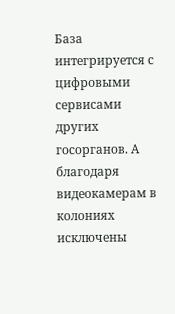База интегрируется с цифровыми сервисами других госорганов. А благодаря видеокамерам в колониях исключены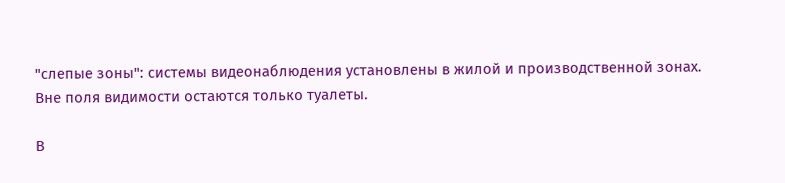"слепые зоны": системы видеонаблюдения установлены в жилой и производственной зонах. Вне поля видимости остаются только туалеты.

В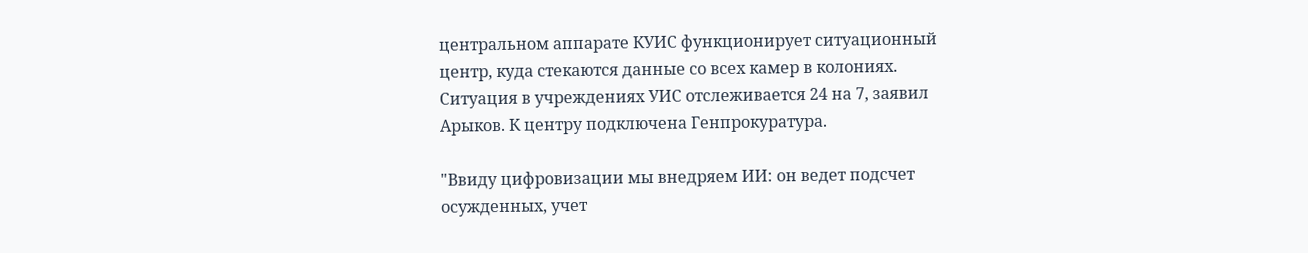центральном аппарате КУИС функционирует ситуационный центр, куда стекаются данные со всех камер в колониях. Ситуация в учреждениях УИС отслеживается 24 на 7, заявил Арыков. К центру подключена Генпрокуратура.

"Ввиду цифровизации мы внедряем ИИ: он ведет подсчет осужденных, учет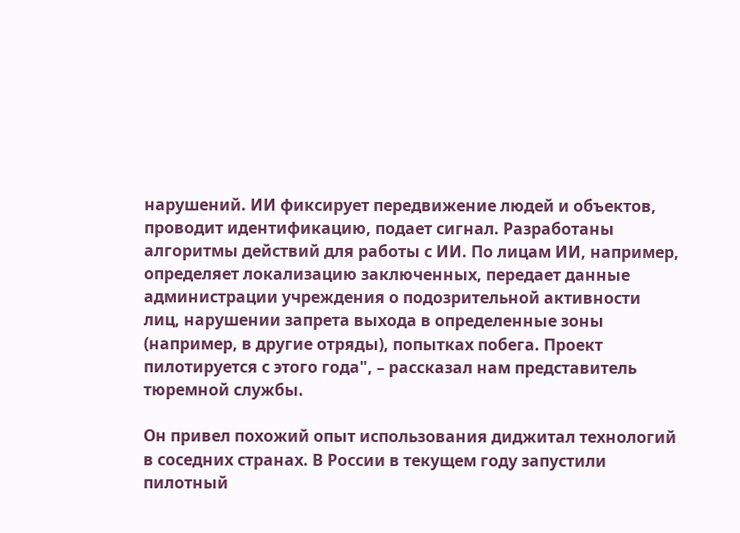нарушений. ИИ фиксирует передвижение людей и объектов, проводит идентификацию, подает сигнал. Разработаны алгоритмы действий для работы с ИИ. По лицам ИИ, например, определяет локализацию заключенных, передает данные администрации учреждения о подозрительной активности лиц, нарушении запрета выхода в определенные зоны (например, в другие отряды), попытках побега. Проект пилотируется с этого года", – рассказал нам представитель тюремной службы.

Он привел похожий опыт использования диджитал технологий в соседних странах. В России в текущем году запустили пилотный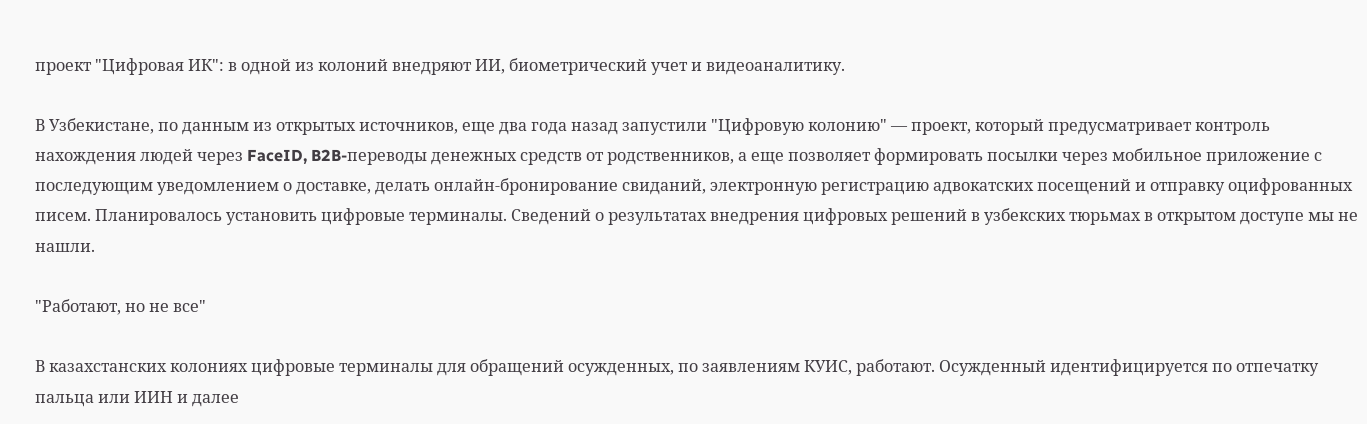проект "Цифровая ИК": в одной из колоний внедряют ИИ, биометрический учет и видеоаналитику.

В Узбекистане, по данным из открытых источников, еще два года назад запустили "Цифровую колонию" — проект, который предусматривает контроль нахождения людей через FaceID, B2B-переводы денежных средств от родственников, а еще позволяет формировать посылки через мобильное приложение с последующим уведомлением о доставке, делать онлайн-бронирование свиданий, электронную регистрацию адвокатских посещений и отправку оцифрованных писем. Планировалось установить цифровые терминалы. Сведений о результатах внедрения цифровых решений в узбекских тюрьмах в открытом доступе мы не нашли.

"Работают, но не все"

В казахстанских колониях цифровые терминалы для обращений осужденных, по заявлениям КУИС, работают. Осужденный идентифицируется по отпечатку пальца или ИИН и далее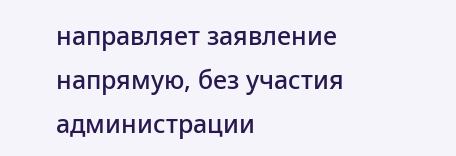направляет заявление напрямую, без участия администрации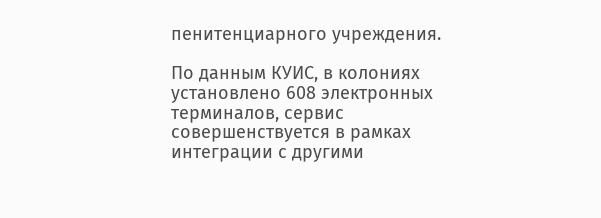пенитенциарного учреждения.

По данным КУИС, в колониях установлено 608 электронных терминалов, сервис совершенствуется в рамках интеграции с другими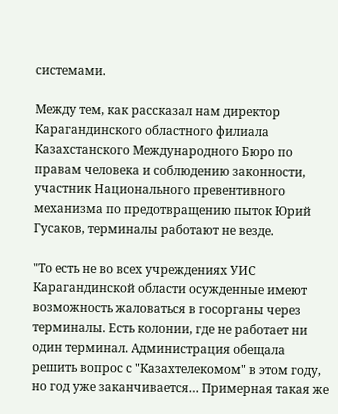системами.

Между тем, как рассказал нам директор Карагандинского областного филиала Казахстанского Международного Бюро по правам человека и соблюдению законности, участник Национального превентивного механизма по предотвращению пыток Юрий Гусаков, терминалы работают не везде.

"То есть не во всех учреждениях УИС Карагандинской области осужденные имеют возможность жаловаться в госорганы через терминалы. Есть колонии, где не работает ни один терминал. Администрация обещала решить вопрос с "Казахтелекомом" в этом году, но год уже заканчивается… Примерная такая же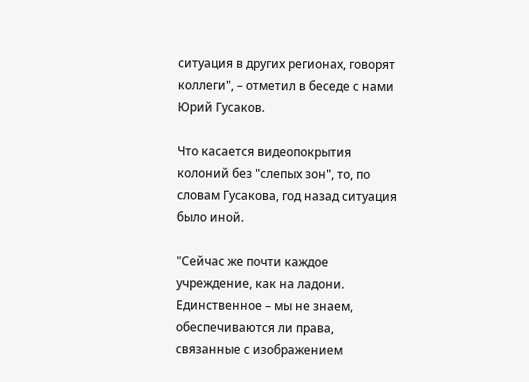ситуация в других регионах, говорят коллеги", – отметил в беседе с нами Юрий Гусаков.

Что касается видеопокрытия колоний без "слепых зон", то, по словам Гусакова, год назад ситуация было иной.

"Сейчас же почти каждое учреждение, как на ладони. Единственное – мы не знаем, обеспечиваются ли права, связанные с изображением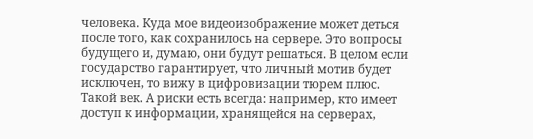человека. Куда мое видеоизображение может деться после того, как сохранилось на сервере. Это вопросы будущего и, думаю, они будут решаться. В целом если государство гарантирует, что личный мотив будет исключен, то вижу в цифровизации тюрем плюс. Такой век. А риски есть всегда: например, кто имеет доступ к информации, хранящейся на серверах,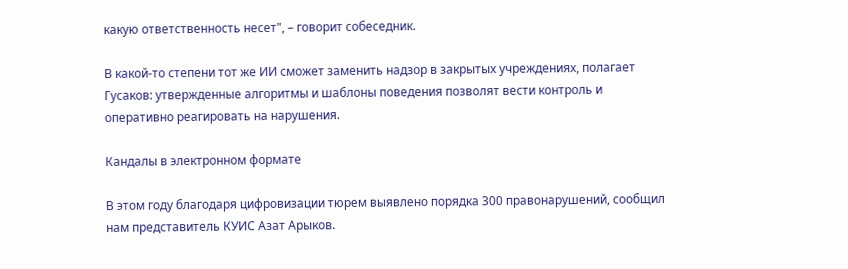какую ответственность несет", – говорит собеседник.

В какой-то степени тот же ИИ сможет заменить надзор в закрытых учреждениях, полагает Гусаков: утвержденные алгоритмы и шаблоны поведения позволят вести контроль и оперативно реагировать на нарушения.

Кандалы в электронном формате

В этом году благодаря цифровизации тюрем выявлено порядка 300 правонарушений, сообщил нам представитель КУИС Азат Арыков.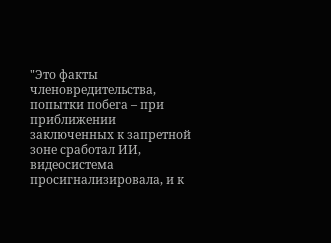"Это факты членовредительства, попытки побега – при приближении заключенных к запретной зоне сработал ИИ, видеосистема просигнализировала, и к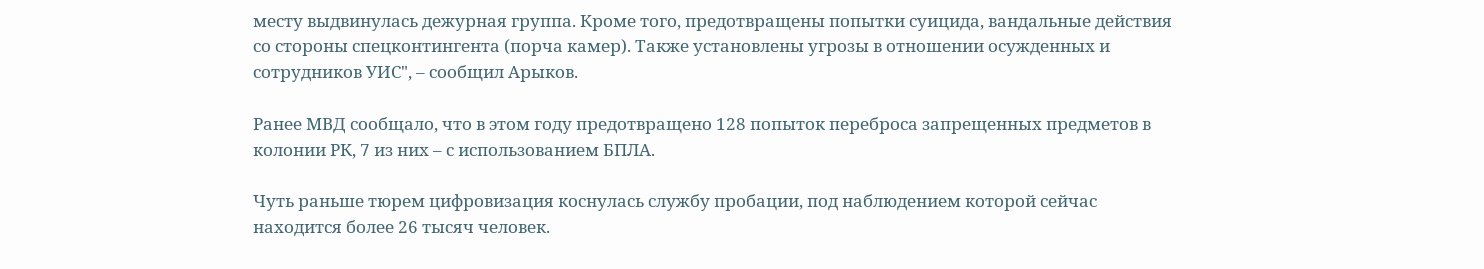месту выдвинулась дежурная группа. Кроме того, предотвращены попытки суицида, вандальные действия со стороны спецконтингента (порча камер). Также установлены угрозы в отношении осужденных и сотрудников УИС", – сообщил Арыков.

Ранее МВД сообщало, что в этом году предотвращено 128 попыток переброса запрещенных предметов в колонии РК, 7 из них – с использованием БПЛА.

Чуть раньше тюрем цифровизация коснулась службу пробации, под наблюдением которой сейчас находится более 26 тысяч человек.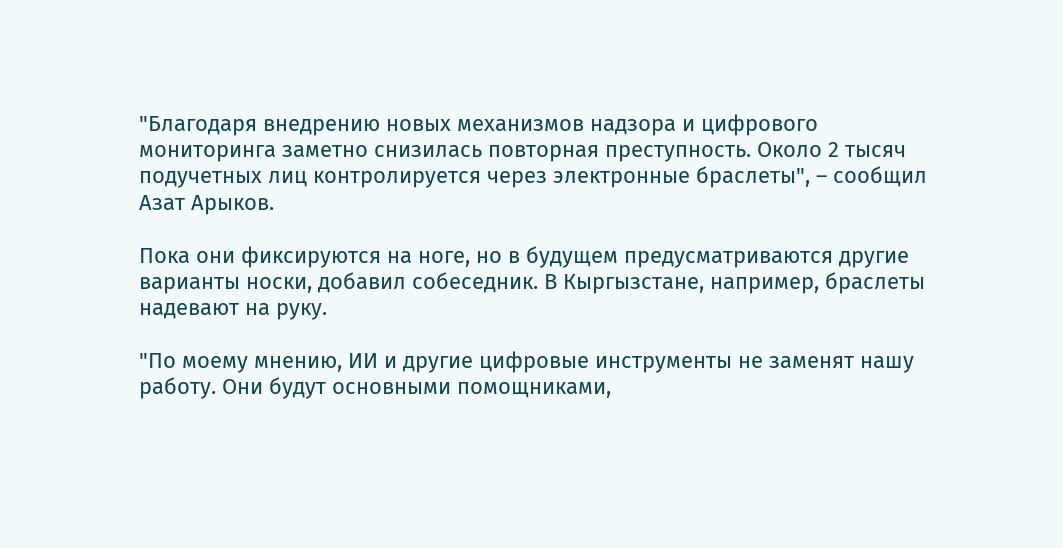"Благодаря внедрению новых механизмов надзора и цифрового мониторинга заметно снизилась повторная преступность. Около 2 тысяч подучетных лиц контролируется через электронные браслеты", – сообщил Азат Арыков.

Пока они фиксируются на ноге, но в будущем предусматриваются другие варианты носки, добавил собеседник. В Кыргызстане, например, браслеты надевают на руку.

"По моему мнению, ИИ и другие цифровые инструменты не заменят нашу работу. Они будут основными помощниками,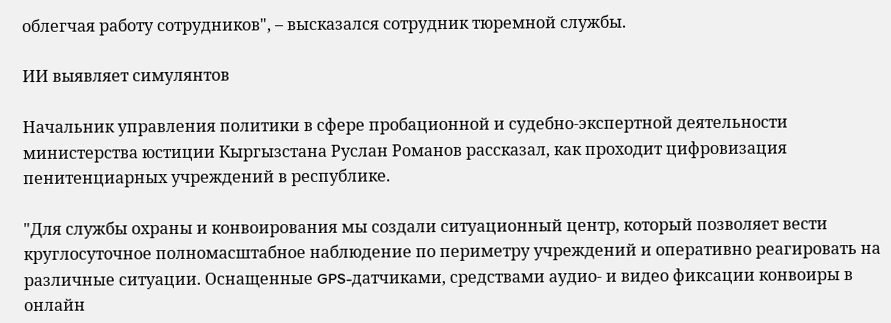облегчая работу сотрудников", – высказался сотрудник тюремной службы.

ИИ выявляет симулянтов

Начальник управления политики в сфере пробационной и судебно-экспертной деятельности министерства юстиции Кыргызстана Руслан Романов рассказал, как проходит цифровизация пенитенциарных учреждений в республике.

"Для службы охраны и конвоирования мы создали ситуационный центр, который позволяет вести круглосуточное полномасштабное наблюдение по периметру учреждений и оперативно реагировать на различные ситуации. Оснащенные GPS-датчиками, средствами аудио- и видео фиксации конвоиры в онлайн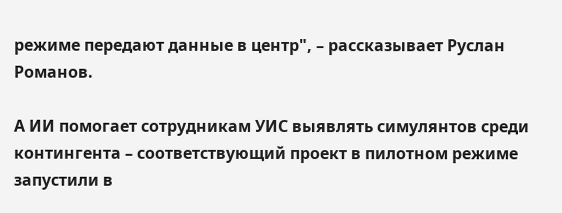режиме передают данные в центр", – рассказывает Руслан Романов.

А ИИ помогает сотрудникам УИС выявлять симулянтов среди контингента – соответствующий проект в пилотном режиме запустили в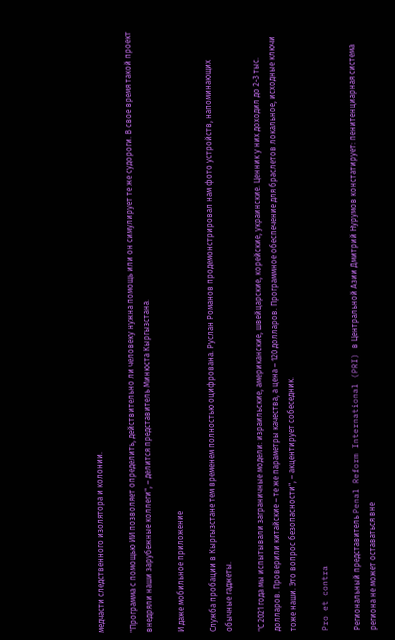медчасти следственного изолятора и колонии.

"Программа с помощью ИИ позволяет определить, действительно ли человеку нужна помощь или он симулирует те же судороги. В свое время такой проект внедряли наши зарубежные коллеги", – делится представитель Минюста Кыргызстана.

И даже мобильное приложение

Служба пробации в Кыргызстане тем временем полностью оцифрована. Руслан Романов продемонстрировал нам фото устройств, напоминающих обычные гаджеты.

"С 2021 года мы испытывали заграничные модели: израильские, американские, швейцарские, корейские, украинские. Ценник у них доходил до 2-3 тыс. долларов. Проверили китайские – те же параметры качества, а цена – 120 долларов. Программное обеспечение для браслетов локальное, исходные ключи тоже наши. Это вопрос безопасности", – акцентирует собеседник.

Pro et contra

Региональный представитель Penal Reform International (PRI) в Центральной Азии Дмитрий Нурумов констатирует: пенитенциарная система региона не может оставаться вне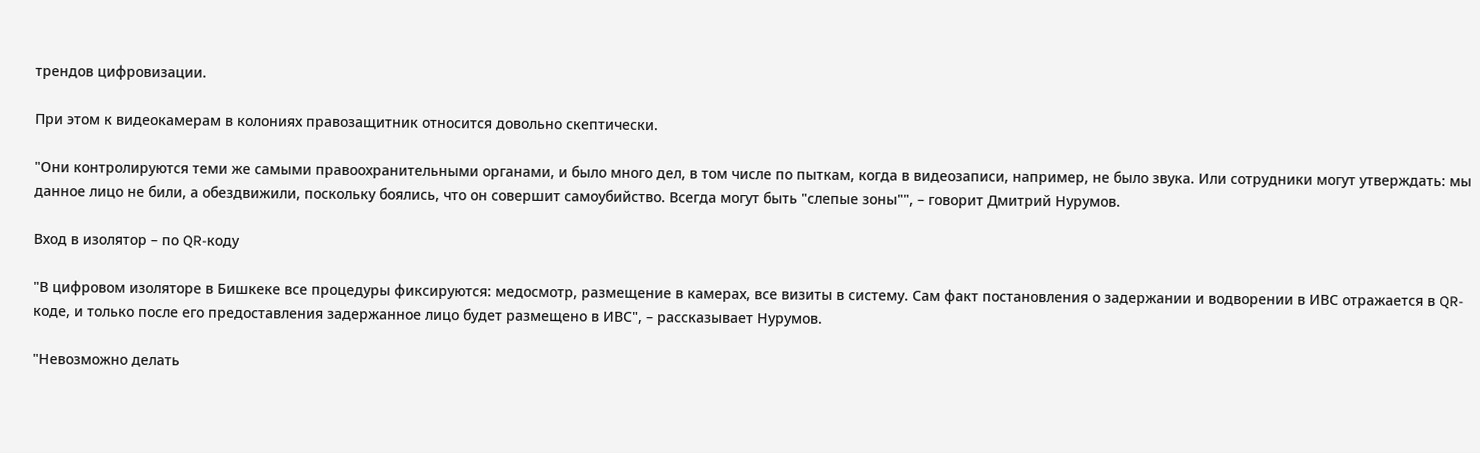трендов цифровизации.

При этом к видеокамерам в колониях правозащитник относится довольно скептически.

"Они контролируются теми же самыми правоохранительными органами, и было много дел, в том числе по пыткам, когда в видеозаписи, например, не было звука. Или сотрудники могут утверждать: мы данное лицо не били, а обездвижили, поскольку боялись, что он совершит самоубийство. Всегда могут быть "слепые зоны"", – говорит Дмитрий Нурумов.

Вход в изолятор – по QR-коду

"В цифровом изоляторе в Бишкеке все процедуры фиксируются: медосмотр, размещение в камерах, все визиты в систему. Сам факт постановления о задержании и водворении в ИВС отражается в QR-коде, и только после его предоставления задержанное лицо будет размещено в ИВС", – рассказывает Нурумов.

"Невозможно делать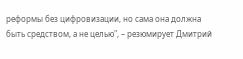реформы без цифровизации, но сама она должна быть средством, а не целью", – резюмирует Дмитрий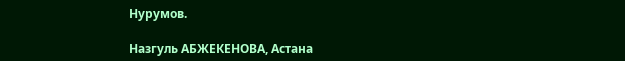Нурумов.

Назгуль АБЖЕКЕНОВА, Астана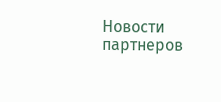Новости партнеров